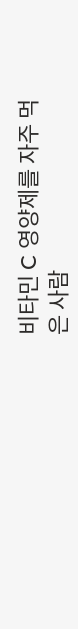비타민 C 영양제를 자주 먹은 사람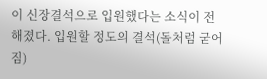이 신장결석으로 입원했다는 소식이 전해졌다. 입원할 정도의 결석(돌처럼 굳어짐)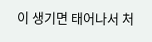이 생기면 태어나서 처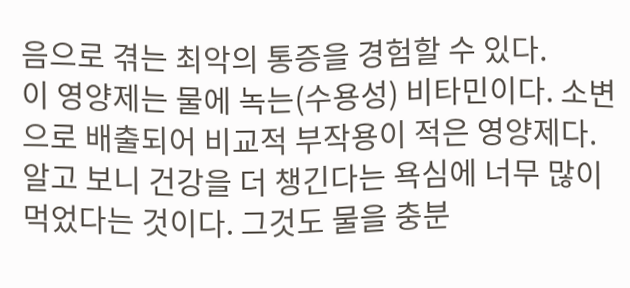음으로 겪는 최악의 통증을 경험할 수 있다.
이 영양제는 물에 녹는(수용성) 비타민이다. 소변으로 배출되어 비교적 부작용이 적은 영양제다.
알고 보니 건강을 더 챙긴다는 욕심에 너무 많이 먹었다는 것이다. 그것도 물을 충분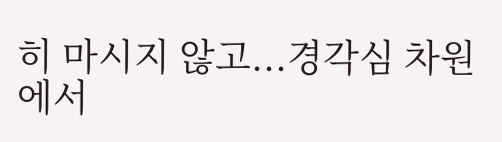히 마시지 않고...경각심 차원에서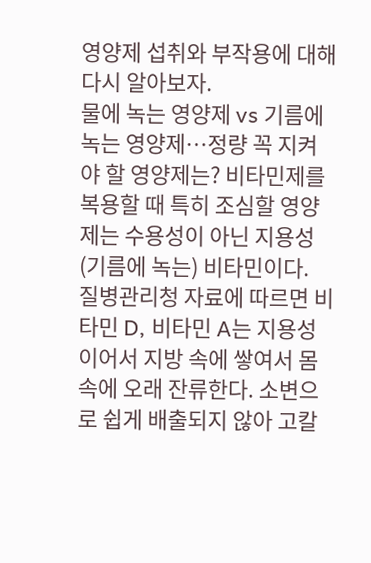영양제 섭취와 부작용에 대해 다시 알아보자.
물에 녹는 영양제 vs 기름에 녹는 영양제…정량 꼭 지켜야 할 영양제는? 비타민제를 복용할 때 특히 조심할 영양제는 수용성이 아닌 지용성(기름에 녹는) 비타민이다.
질병관리청 자료에 따르면 비타민 D, 비타민 A는 지용성이어서 지방 속에 쌓여서 몸속에 오래 잔류한다. 소변으로 쉽게 배출되지 않아 고칼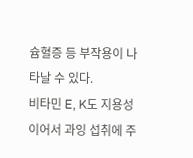슘혈증 등 부작용이 나타날 수 있다.
비타민 E, K도 지용성이어서 과잉 섭취에 주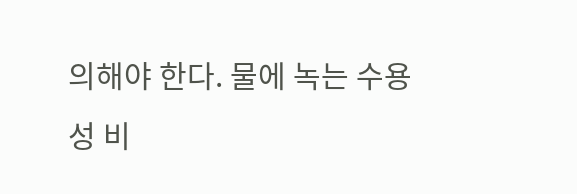의해야 한다. 물에 녹는 수용성 비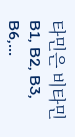타민은 비타민 B1, B2, B3, B6,...